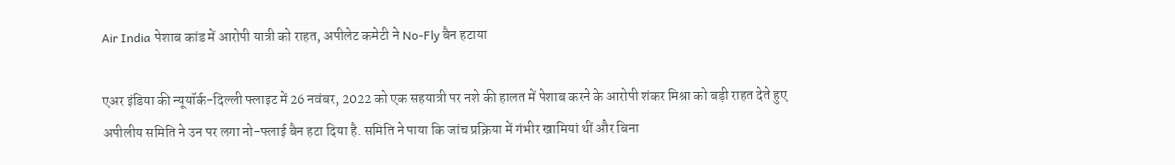Air India पेशाब कांड में आरोपी यात्री को राहत, अपीलेट कमेटी ने No-Fly बैन हटाया

एअर इंडिया की न्यूयॉर्क-दिल्ली फ्लाइट में 26 नवंबर, 2022 को एक सहयात्री पर नशे की हालत में पेशाब करने के आरोपी शंकर मिश्रा को बड़ी राहत देते हुए अपीलीय समिति ने उन पर लगा नो-फ्लाई बैन हटा दिया है. समिति ने पाया कि जांच प्रक्रिया में गंभीर खामियां थीं और बिना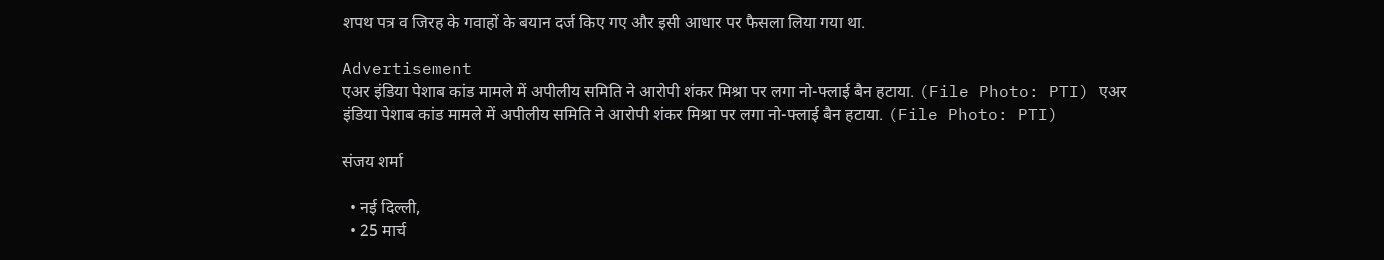शपथ पत्र व जिरह के गवाहों के बयान दर्ज किए गए और इसी आधार पर फैसला लिया गया था.

Advertisement
एअर इंडिया पेशाब कांड मामले में अपीलीय समिति ने आरोपी शंकर मिश्रा पर लगा नो-फ्लाई बैन हटाया. (File Photo: PTI) एअर इंडिया पेशाब कांड मामले में अपीलीय समिति ने आरोपी शंकर मिश्रा पर लगा नो-फ्लाई बैन हटाया. (File Photo: PTI)

संजय शर्मा

  • नई दिल्ली,
  • 25 मार्च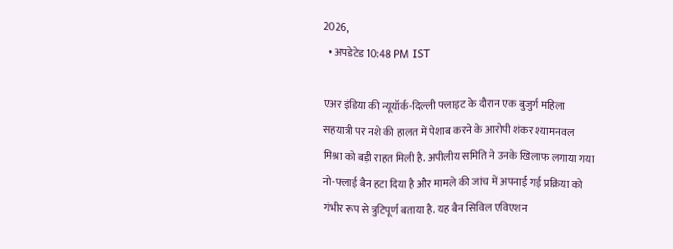2026,
  • अपडेटेड 10:48 PM IST

एअर इंडिया की न्यूयॉर्क-दिल्ली फ्लाइट के दौरान एक बुजुर्ग महिला सहयात्री पर नशे की हालत में पेशाब करने के आरोपी शंकर श्यामनवल मिश्रा को बड़ी राहत मिली है. अपीलीय समिति ने उनके खिलाफ लगाया गया नो-फ्लाई बैन हटा दिया है और मामले की जांच में अपनाई गई प्रक्रिया को गंभीर रूप से त्रुटिपूर्ण बताया है. यह बैन सिविल एविएशन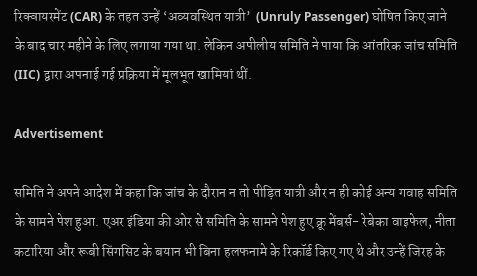रिक्वायरमेंट (CAR) के तहत उन्हें ‘अव्यवस्थित यात्री’  (Unruly Passenger) घोषित किए जाने के बाद चार महीने के लिए लगाया गया था. लेकिन अपीलीय समिति ने पाया कि आंतरिक जांच समिति (IIC) द्वारा अपनाई गई प्रक्रिया में मूलभूत खामियां थीं.

Advertisement

समिति ने अपने आदेश में कहा कि जांच के दौरान न तो पीड़ित यात्री और न ही कोई अन्य गवाह समिति के सामने पेश हुआ. एअर इंडिया की ओर से समिति के सामने पेश हुए क्रू मेंबर्स- रेबेका वाइफेल, नीता कटारिया और रूबी सिंगसिट के बयान भी बिना हलफनामे के रिकॉर्ड किए गए थे और उन्हें जिरह के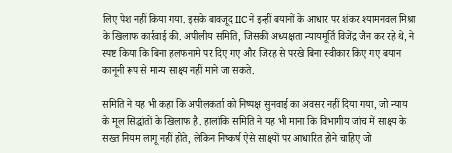लिए पेश नहीं किया गया. इसके बावजूद IIC ने इन्हीं बयानों के आधार पर शंकर श्यामनवल मिश्रा के खिलाफ कार्रवाई की. अपीलीय समिति, जिसकी अध्यक्षता न्यायमूर्ति विजेंद्र जैन कर रहे थे, ने स्पष्ट किया कि बिना हलफनामे पर दिए गए और जिरह से परखे बिना स्वीकार किए गए बयान कानूनी रूप से मान्य साक्ष्य नहीं माने जा सकते.

समिति ने यह भी कहा कि अपीलकर्ता को निष्पक्ष सुनवाई का अवसर नहीं दिया गया, जो न्याय के मूल सिद्धांतों के खिलाफ है. हालांकि समिति ने यह भी माना कि विभागीय जांच में साक्ष्य के सख्त नियम लागू नहीं होते, लेकिन निष्कर्ष ऐसे साक्ष्यों पर आधारित होने चाहिए जो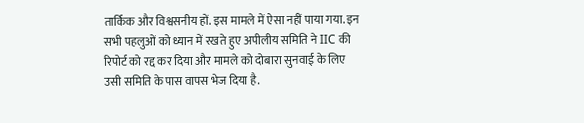तार्किक और विश्वसनीय हों. इस मामले में ऐसा नहीं पाया गया. इन सभी पहलुओं को ध्यान में रखते हुए अपीलीय समिति ने IIC की रिपोर्ट को रद्द कर दिया और मामले को दोबारा सुनवाई के लिए उसी समिति के पास वापस भेज दिया है.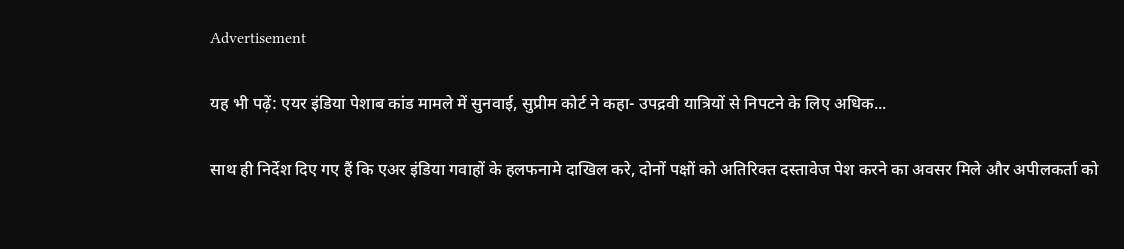Advertisement

यह भी पढ़ें: एयर इंडिया पेशाब कांड मामले में सुनवाई, सुप्रीम कोर्ट ने कहा- उपद्रवी यात्रियों से निपटने के लिए अधिक...

साथ ही निर्देश दिए गए हैं कि एअर इंडिया गवाहों के हलफनामे दाखिल करे, दोनों पक्षों को अतिरिक्त दस्तावेज पेश करने का अवसर मिले और अपीलकर्ता को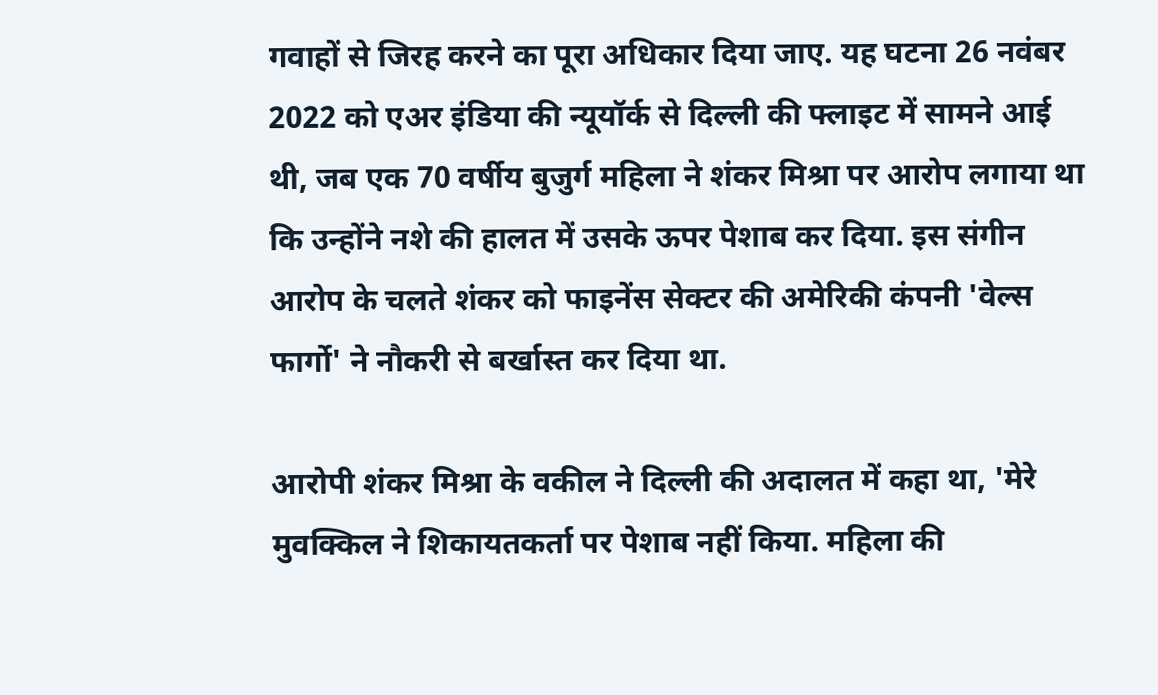गवाहों से जिरह करने का पूरा अधिकार दिया जाए. यह घटना 26 नवंबर 2022 को एअर इंडिया की न्यूयॉर्क से दिल्ली की फ्लाइट में सामने आई थी, जब एक 70 वर्षीय बुजुर्ग महिला ने शंकर मिश्रा पर आरोप लगाया था कि उन्होंने नशे की हालत में उसके ऊपर पेशाब कर दिया. इस संगीन आरोप के चलते शंकर को फाइनेंस सेक्टर की अमेरिकी कंपनी 'वेल्स फार्गो' ने नौकरी से बर्खास्त कर दिया था.

आरोपी शंकर मिश्रा के वकील ने दिल्ली की अदालत में कहा था, 'मेरे मुवक्किल ने शिकायतकर्ता पर पेशाब नहीं किया. महिला की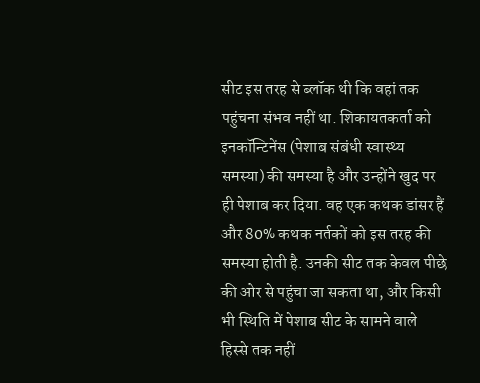सीट इस तरह से ब्लॉक थी कि वहां तक पहुंचना संभव नहीं था. शिकायतकर्ता को इनकॉन्टिनेंस (पेशाब संबंधी स्वास्थ्य समस्या) की समस्या है और उन्होंने खुद पर ही पेशाब कर दिया. वह एक कथक डांसर हैं और 80% कथक नर्तकों को इस तरह की समस्या होती है. उनकी सीट तक केवल पीछे की ओर से पहुंचा जा सकता था, और किसी भी स्थिति में पेशाब सीट के सामने वाले हिस्से तक नहीं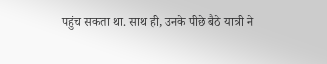पहुंच सकता था. साथ ही, उनके पीछे बैठे यात्री ने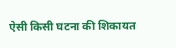ऐसी किसी घटना की शिकायत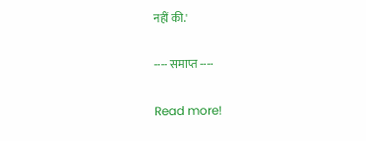नहीं की.'

---- समाप्त ----

Read more!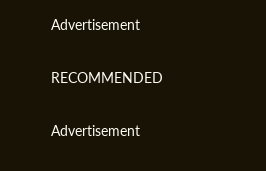Advertisement

RECOMMENDED

Advertisement